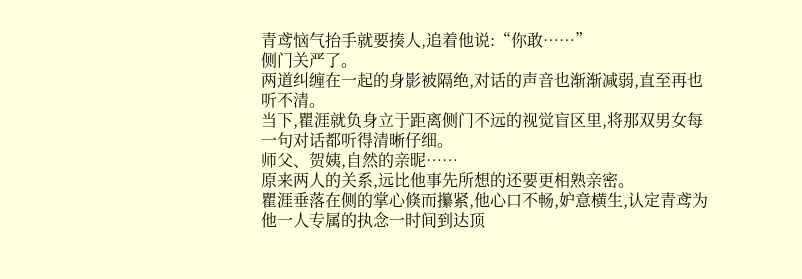青鸢恼气抬手就要揍人,追着他说:“你敢……”
侧门关严了。
两道纠缠在一起的身影被隔绝,对话的声音也渐渐减弱,直至再也听不清。
当下,瞿涯就负身立于距离侧门不远的视觉盲区里,将那双男女每一句对话都听得清晰仔细。
师父、贺姨,自然的亲昵……
原来两人的关系,远比他事先所想的还要更相熟亲密。
瞿涯垂落在侧的掌心倏而攥紧,他心口不畅,妒意横生,认定青鸢为他一人专属的执念一时间到达顶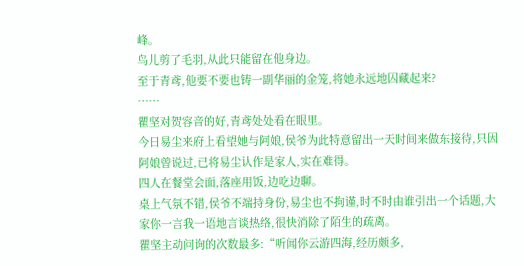峰。
鸟儿剪了毛羽,从此只能留在他身边。
至于青鸢,他要不要也铸一副华丽的金笼,将她永远地囚藏起来?
……
瞿坚对贺容音的好,青鸢处处看在眼里。
今日易尘来府上看望她与阿娘,侯爷为此特意留出一天时间来做东接待,只因阿娘曾说过,已将易尘认作是家人,实在难得。
四人在餐堂会面,落座用饭,边吃边聊。
桌上气氛不错,侯爷不端持身份,易尘也不拘谨,时不时由谁引出一个话题,大家你一言我一语地言谈热络,很快消除了陌生的疏离。
瞿坚主动问询的次数最多:“听闻你云游四海,经历颇多,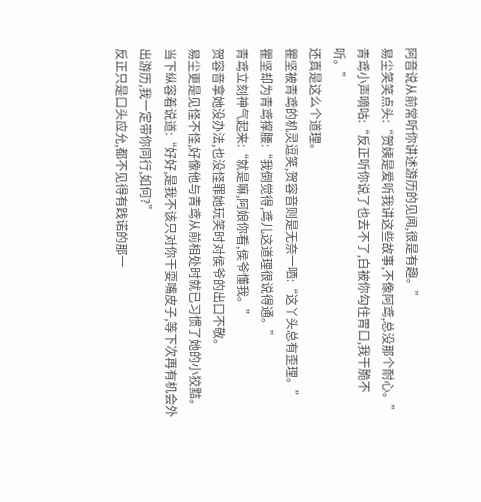阿音说从前常听你讲述游历的见闻,很是有趣。”
易尘笑笑点头:“贺姨是爱听我讲这些故事,不像阿鸢,总没那个耐心。”
青鸢小声嘀咕:“反正听你说了也去不了,白被你勾住胃口,我干脆不听。”
还真是这么个道理。
瞿坚被青鸢的机灵逗笑,贺容音则是无奈一哂:“这丫头总有歪理。”
瞿坚却为青鸢撑腰:“我倒觉得,鸢儿这道理很说得通。”
青鸢立刻神气起来:“就是嘛,阿娘你看,侯爷懂我。”
贺容音拿她没办法,也没怪罪她玩笑时对侯爷的出口不敬。
易尘更是见怪不怪,好像他与青鸢从前相处时就已习惯了她的小狡黠。
当下纵容着说道:“好好,是我不该只对你干耍嘴皮子,等下次再有机会外出游历,我一定带你同行,如何?”
反正只是口头应允,都不见得有践诺的那一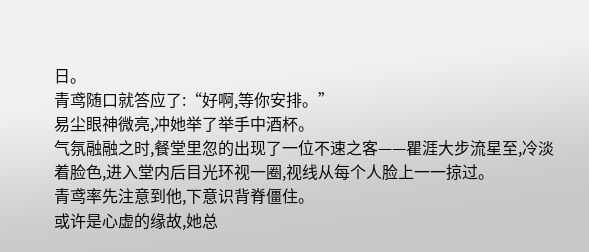日。
青鸢随口就答应了:“好啊,等你安排。”
易尘眼神微亮,冲她举了举手中酒杯。
气氛融融之时,餐堂里忽的出现了一位不速之客——瞿涯大步流星至,冷淡着脸色,进入堂内后目光环视一圈,视线从每个人脸上一一掠过。
青鸢率先注意到他,下意识背脊僵住。
或许是心虚的缘故,她总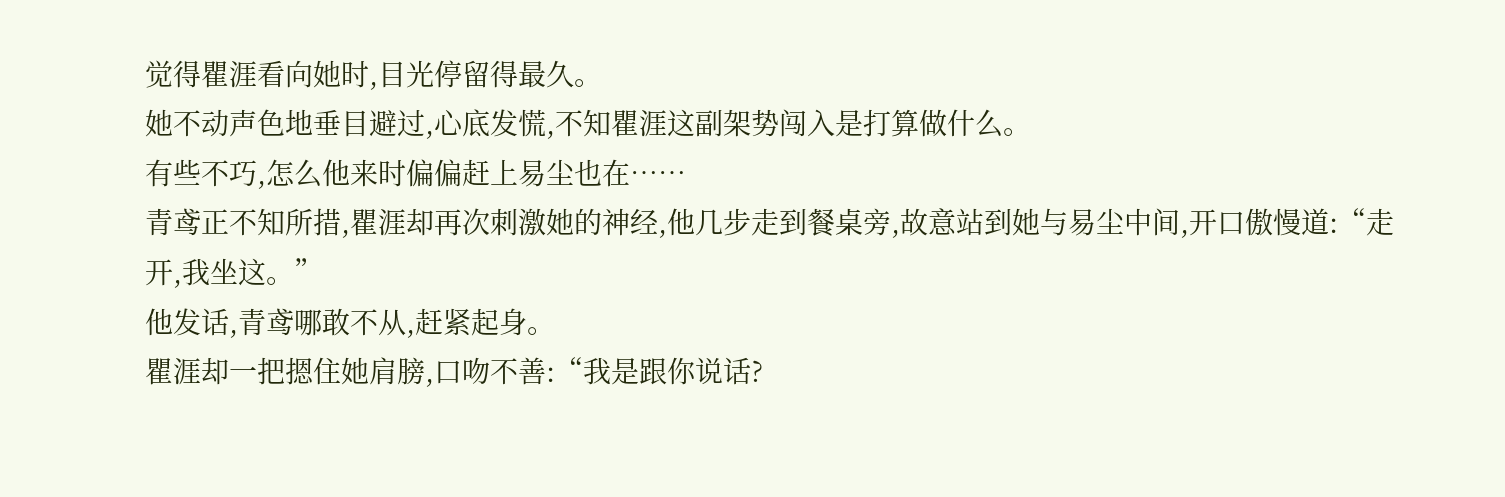觉得瞿涯看向她时,目光停留得最久。
她不动声色地垂目避过,心底发慌,不知瞿涯这副架势闯入是打算做什么。
有些不巧,怎么他来时偏偏赶上易尘也在……
青鸢正不知所措,瞿涯却再次刺激她的神经,他几步走到餐桌旁,故意站到她与易尘中间,开口傲慢道:“走开,我坐这。”
他发话,青鸢哪敢不从,赶紧起身。
瞿涯却一把摁住她肩膀,口吻不善:“我是跟你说话?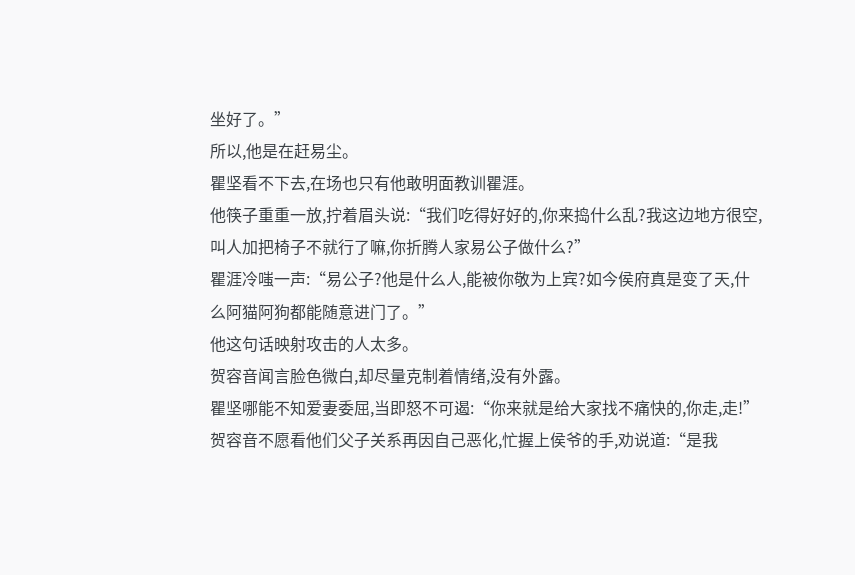坐好了。”
所以,他是在赶易尘。
瞿坚看不下去,在场也只有他敢明面教训瞿涯。
他筷子重重一放,拧着眉头说:“我们吃得好好的,你来捣什么乱?我这边地方很空,叫人加把椅子不就行了嘛,你折腾人家易公子做什么?”
瞿涯冷嗤一声:“易公子?他是什么人,能被你敬为上宾?如今侯府真是变了天,什么阿猫阿狗都能随意进门了。”
他这句话映射攻击的人太多。
贺容音闻言脸色微白,却尽量克制着情绪,没有外露。
瞿坚哪能不知爱妻委屈,当即怒不可遏:“你来就是给大家找不痛快的,你走,走!”
贺容音不愿看他们父子关系再因自己恶化,忙握上侯爷的手,劝说道:“是我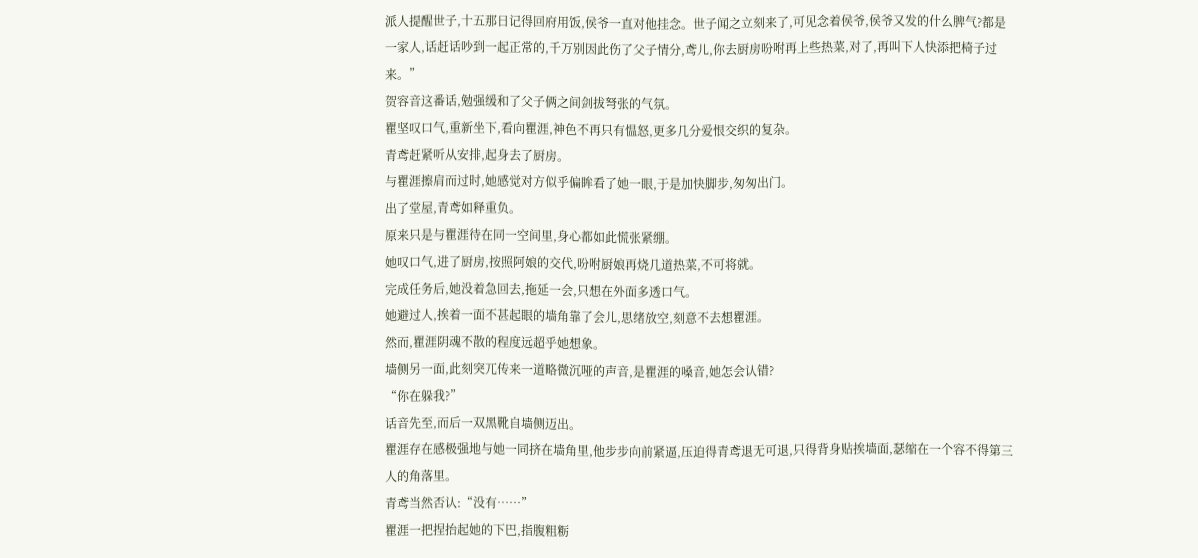派人提醒世子,十五那日记得回府用饭,侯爷一直对他挂念。世子闻之立刻来了,可见念着侯爷,侯爷又发的什么脾气?都是一家人,话赶话吵到一起正常的,千万别因此伤了父子情分,鸢儿,你去厨房吩咐再上些热菜,对了,再叫下人快添把椅子过来。”
贺容音这番话,勉强缓和了父子俩之间剑拔弩张的气氛。
瞿坚叹口气,重新坐下,看向瞿涯,神色不再只有愠怒,更多几分爱恨交织的复杂。
青鸢赶紧听从安排,起身去了厨房。
与瞿涯擦肩而过时,她感觉对方似乎偏眸看了她一眼,于是加快脚步,匆匆出门。
出了堂屋,青鸢如释重负。
原来只是与瞿涯待在同一空间里,身心都如此慌张紧绷。
她叹口气,进了厨房,按照阿娘的交代,吩咐厨娘再烧几道热菜,不可将就。
完成任务后,她没着急回去,拖延一会,只想在外面多透口气。
她避过人,挨着一面不甚起眼的墙角靠了会儿,思绪放空,刻意不去想瞿涯。
然而,瞿涯阴魂不散的程度远超乎她想象。
墙侧另一面,此刻突兀传来一道略微沉哑的声音,是瞿涯的嗓音,她怎会认错?
“你在躲我?”
话音先至,而后一双黑靴自墙侧迈出。
瞿涯存在感极强地与她一同挤在墙角里,他步步向前紧逼,压迫得青鸢退无可退,只得背身贴挨墙面,瑟缩在一个容不得第三人的角落里。
青鸢当然否认:“没有……”
瞿涯一把捏抬起她的下巴,指腹粗粝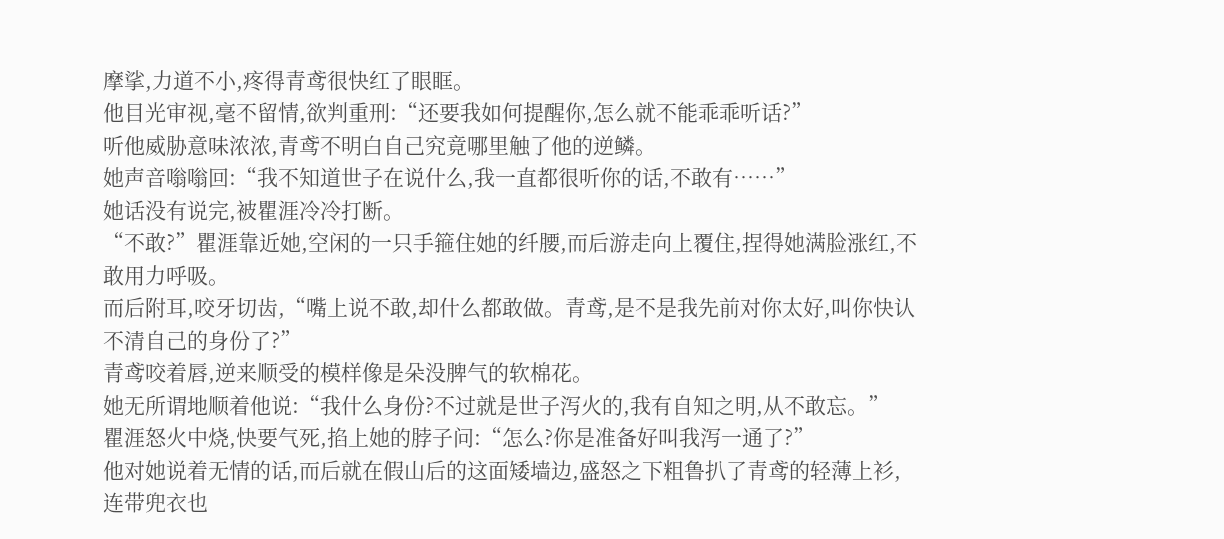摩挲,力道不小,疼得青鸢很快红了眼眶。
他目光审视,毫不留情,欲判重刑:“还要我如何提醒你,怎么就不能乖乖听话?”
听他威胁意味浓浓,青鸢不明白自己究竟哪里触了他的逆鳞。
她声音嗡嗡回:“我不知道世子在说什么,我一直都很听你的话,不敢有……”
她话没有说完,被瞿涯冷冷打断。
“不敢?”瞿涯靠近她,空闲的一只手箍住她的纤腰,而后游走向上覆住,捏得她满脸涨红,不敢用力呼吸。
而后附耳,咬牙切齿,“嘴上说不敢,却什么都敢做。青鸢,是不是我先前对你太好,叫你快认不清自己的身份了?”
青鸢咬着唇,逆来顺受的模样像是朵没脾气的软棉花。
她无所谓地顺着他说:“我什么身份?不过就是世子泻火的,我有自知之明,从不敢忘。”
瞿涯怒火中烧,快要气死,掐上她的脖子问:“怎么?你是准备好叫我泻一通了?”
他对她说着无情的话,而后就在假山后的这面矮墙边,盛怒之下粗鲁扒了青鸢的轻薄上衫,连带兜衣也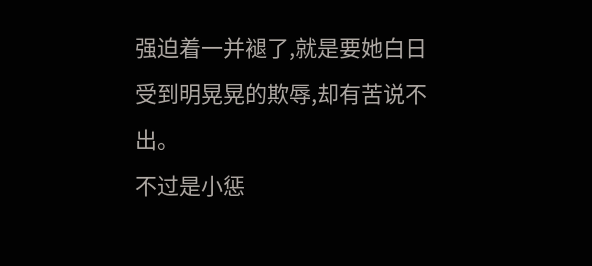强迫着一并褪了,就是要她白日受到明晃晃的欺辱,却有苦说不出。
不过是小惩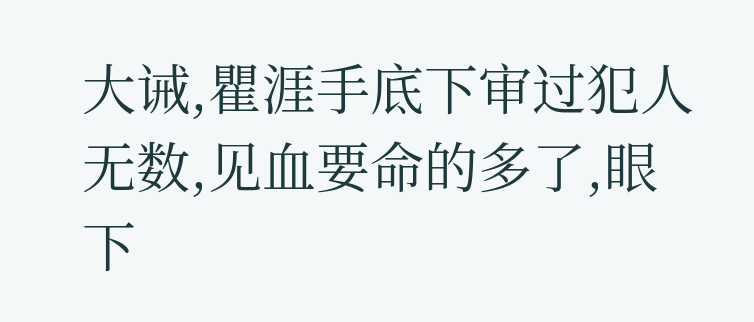大诫,瞿涯手底下审过犯人无数,见血要命的多了,眼下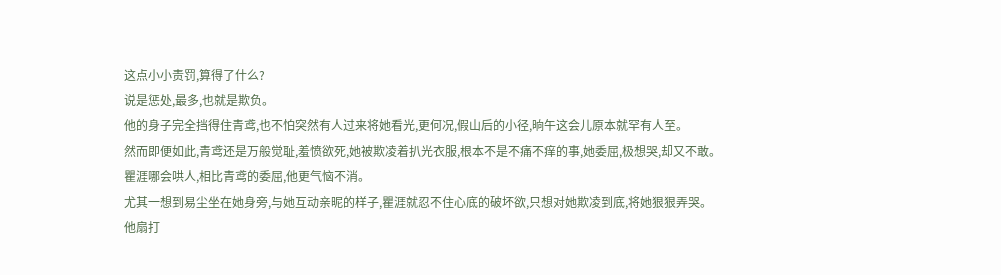这点小小责罚,算得了什么?
说是惩处,最多,也就是欺负。
他的身子完全挡得住青鸢,也不怕突然有人过来将她看光,更何况,假山后的小径,晌午这会儿原本就罕有人至。
然而即便如此,青鸢还是万般觉耻,羞愤欲死,她被欺凌着扒光衣服,根本不是不痛不痒的事,她委屈,极想哭,却又不敢。
瞿涯哪会哄人,相比青鸢的委屈,他更气恼不消。
尤其一想到易尘坐在她身旁,与她互动亲昵的样子,瞿涯就忍不住心底的破坏欲,只想对她欺凌到底,将她狠狠弄哭。
他扇打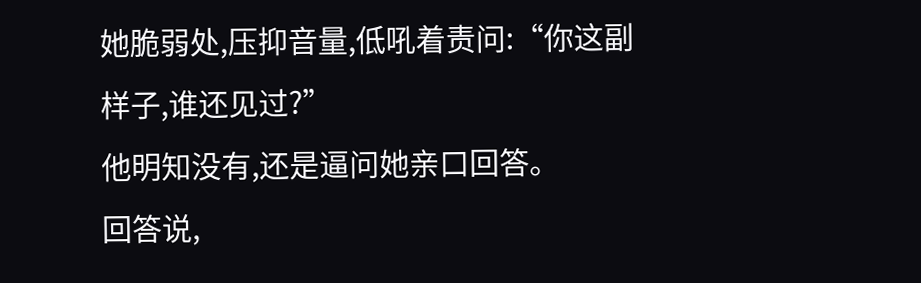她脆弱处,压抑音量,低吼着责问:“你这副样子,谁还见过?”
他明知没有,还是逼问她亲口回答。
回答说,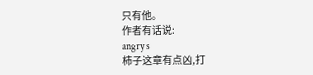只有他。
作者有话说:
angry s
柿子这章有点凶,打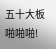五十大板啪啪啪!